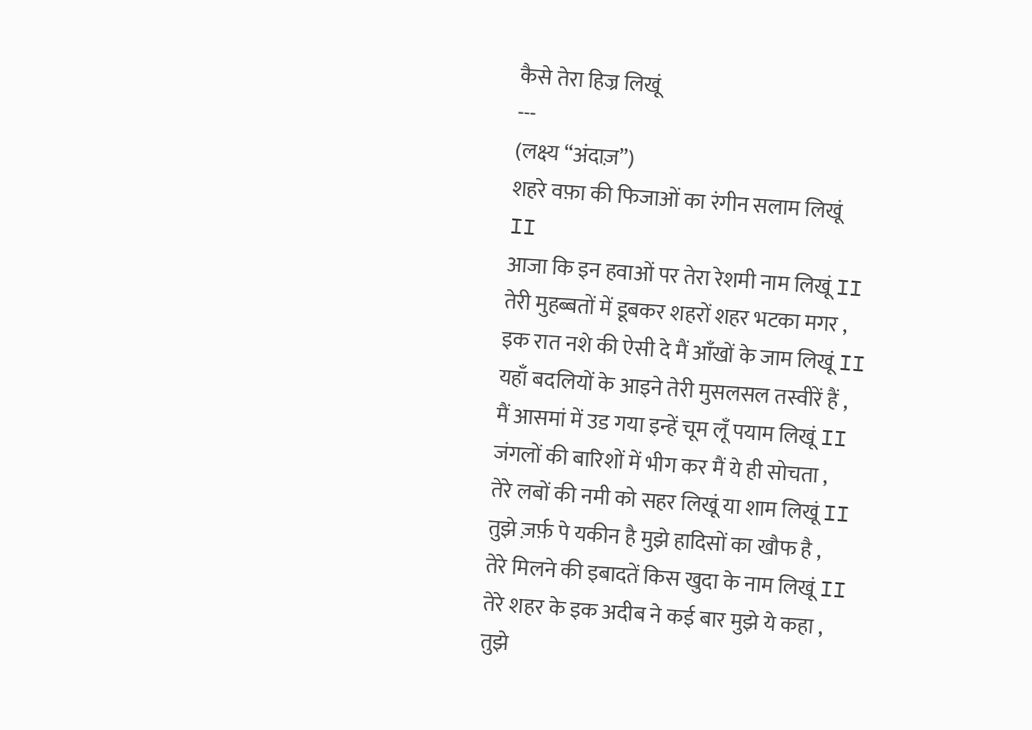कैसे तेरा हिज्र लिखूं
---
(लक्ष्य “अंदाज़”)
शहरे वफ़ा की फिजाओं का रंगीन सलाम लिखूं
II
आजा कि इन हवाओं पर तेरा रेशमी नाम लिखूं II
तेरी मुहब्बतों में डूबकर शहरों शहर भटका मगर ,
इक रात नशे की ऐसी दे मैं आँखों के जाम लिखूं II
यहाँ बदलियों के आइने तेरी मुसलसल तस्वीरें हैं ,
मैं आसमां में उड गया इन्हें चूम लूँ पयाम लिखूं II
जंगलों की बारिशों में भीग कर मैं ये ही सोचता ,
तेरे लबों की नमी को सहर लिखूं या शाम लिखूं II
तुझे ज़र्फ़ पे यकीन है मुझे हादिसों का खौफ है ,
तेरे मिलने की इबादतें किस खुदा के नाम लिखूं II
तेरे शहर के इक अदीब ने कई बार मुझे ये कहा ,
तुझे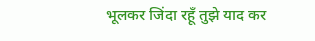भूलकर जिंदा रहूँ तुझे याद कर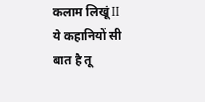कलाम लिखूं II
ये कहानियों सी बात है तू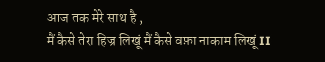आज तक मेरे साथ है ,
मैं कैसे तेरा हिज्र लिखूं मैं कैसे वफ़ा नाकाम लिखूं II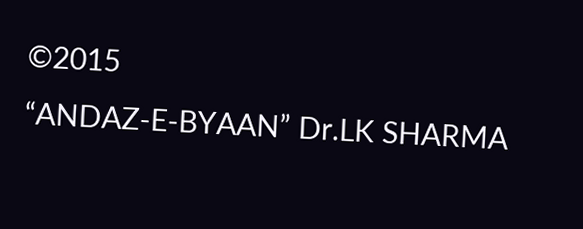©2015
“ANDAZ-E-BYAAN” Dr.LK SHARMA